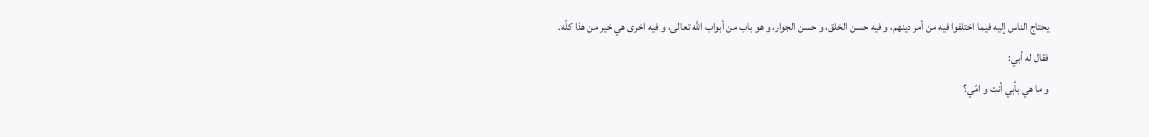يحتاج الناس إليه فيما اختلفوا فيه من أمر دينهم، و فيه حسن الخلق، و حسن الجوار، و هو باب من أبواب اللّه تعالى، و فيه اخرى هي خير من هذا كلّه.
فقال له أبي:
و ما هي بأبي أنت و امّي؟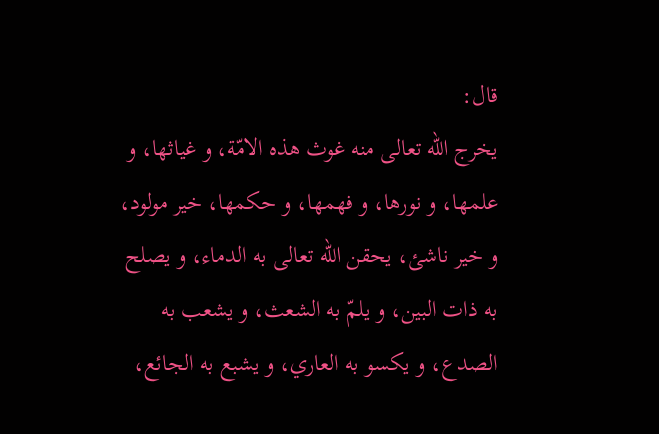قال:
يخرج اللّه تعالى منه غوث هذه الامّة، و غياثها، و علمها، و نورها، و فهمها، و حكمها، خير مولود، و خير ناشئ، يحقن اللّه تعالى به الدماء، و يصلح به ذات البين، و يلمّ به الشعث، و يشعب به الصدع، و يكسو به العاري، و يشبع به الجائع،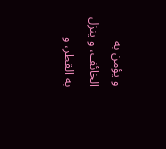و يؤمن به الخائف، و ينزل به القطر، و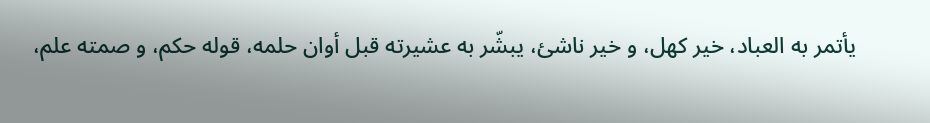يأتمر به العباد، خير كهل، و خير ناشئ، يبشّر به عشيرته قبل أوان حلمه، قوله حكم، و صمته علم،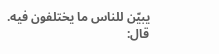يبيّن للناس ما يختلفون فيه.
قال: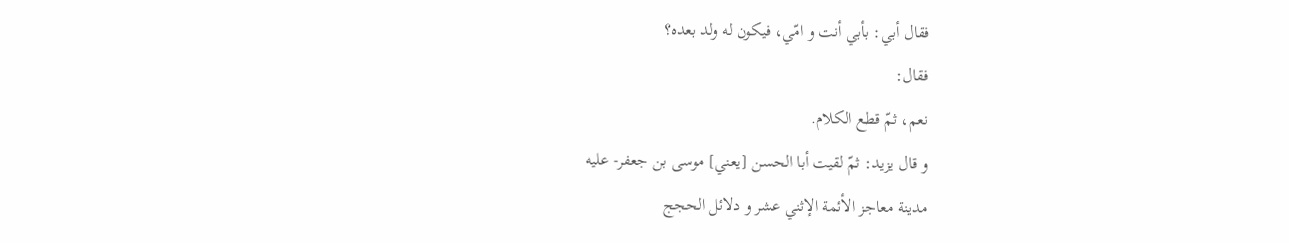فقال أبي: بأبي أنت و امّي، فيكون له ولد بعده؟
فقال:
نعم، ثمّ قطع الكلام.
و قال يزيد: ثمّ لقيت أبا الحسن [يعني] موسى بن جعفر- عليه
مدينة معاجز الأئمة الإثني عشر و دلائل الحجج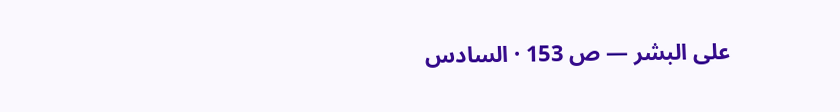على البشر — ص 153 · السادس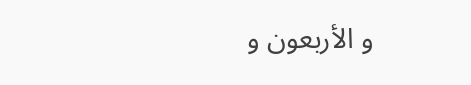و الأربعون و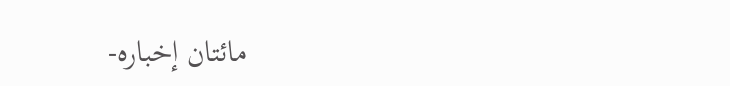مائتان إخباره-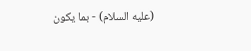(عليه السلام) - بما يكون